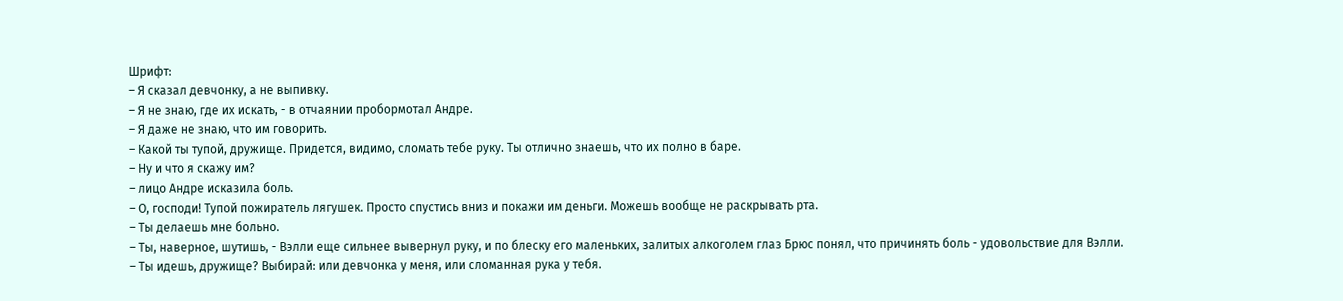Шрифт:
– Я сказал девчонку, а не выпивку.
– Я не знаю, где их искать, - в отчаянии пробормотал Андре.
– Я даже не знаю, что им говорить.
– Какой ты тупой, дружище. Придется, видимо, сломать тебе руку. Ты отлично знаешь, что их полно в баре.
– Ну и что я скажу им?
– лицо Андре исказила боль.
– О, господи! Тупой пожиратель лягушек. Просто спустись вниз и покажи им деньги. Можешь вообще не раскрывать рта.
– Ты делаешь мне больно.
– Ты, наверное, шутишь, - Вэлли еще сильнее вывернул руку, и по блеску его маленьких, залитых алкоголем глаз Брюс понял, что причинять боль - удовольствие для Вэлли.
– Ты идешь, дружище? Выбирай: или девчонка у меня, или сломанная рука у тебя.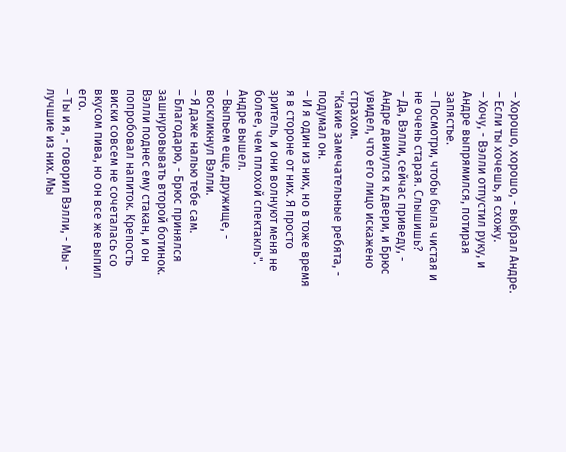– Хорошо, хорошо, - выбрал Андре.
– Если ты хочешь, я схожу.
– Хочу, - Вэлли отпустил руку, и Андре выпрямился, потирая запястье.
– Посмотри, чтобы была чистая и не очень старая. Слышишь?
– Да, Вэлли, сейчас приведу, - Андре двинулся к двери, и Брюс увидел, что его лицо искажено страхом.
"Какие замечательные ребята, - подумал он.
– И я один из них, но в тоже время я в стороне от них. Я просто зритель, и они волнуют меня не более, чем плохой спектакль". Андре вышел.
– Выпьем еще, дружище, - воскликнул Вэлли.
– Я даже налью тебе сам.
– Благодарю, - Брюс принялся зашнуровывать второй ботинок. Вэлли поднес ему стакан, и он попробовал напиток. Крепость виски совсем не сочеталась со вкусом пива, но он все же выпил его.
– Ты и я, - говорил Вэлли, - Мы - лучшие из них. Мы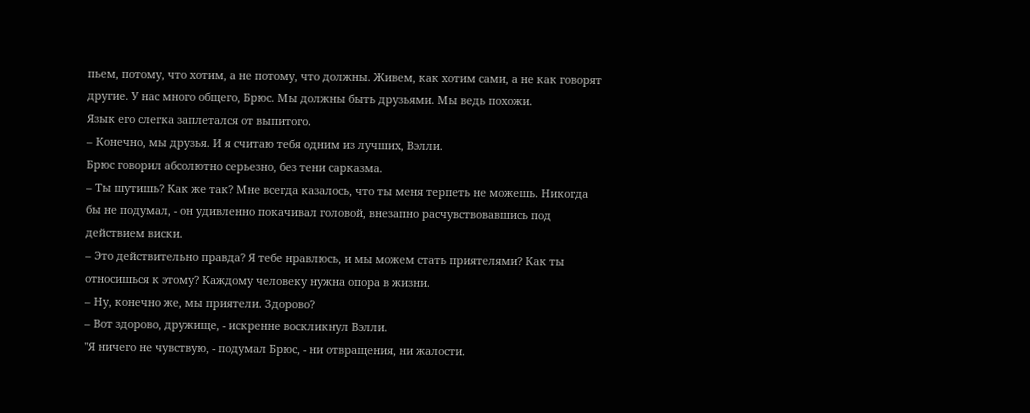пьем, потому, что хотим, а не потому, что должны. Живем, как хотим сами, а не как говорят другие. У нас много общего, Брюс. Мы должны быть друзьями. Мы ведь похожи.
Язык его слегка заплетался от выпитого.
– Конечно, мы друзья. И я считаю тебя одним из лучших, Вэлли.
Брюс говорил абсолютно серьезно, без тени сарказма.
– Ты шутишь? Как же так? Мне всегда казалось, что ты меня терпеть не можешь. Никогда бы не подумал, - он удивленно покачивал головой, внезапно расчувствовавшись под действием виски.
– Это действительно правда? Я тебе нравлюсь, и мы можем стать приятелями? Как ты относишься к этому? Каждому человеку нужна опора в жизни.
– Ну, конечно же, мы приятели. Здорово?
– Вот здорово, дружище, - искренне воскликнул Вэлли.
"Я ничего не чувствую, - подумал Брюс, - ни отвращения, ни жалости.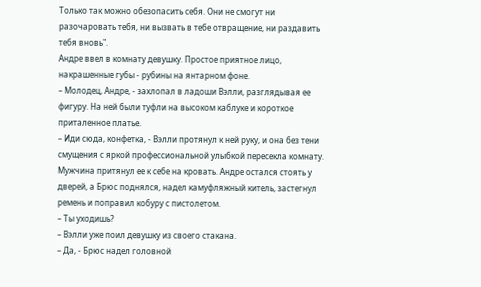Только так можно обезопасить себя. Они не смогут ни разочаровать тебя, ни вызвать в тебе отвращение, ни раздавить тебя вновь".
Андре ввел в комнату девушку. Простое приятное лицо, накрашенные губы - рубины на янтарном фоне.
– Молодец, Андре, - захлопал в ладоши Вэлли, разглядывая ее фигуру. На ней были туфли на высоком каблуке и короткое приталенное платье.
– Иди сюда, конфетка, - Вэлли протянул к ней руку, и она без тени смущения с яркой профессиональной улыбкой пересекла комнату. Мужчина притянул ее к себе на кровать. Андре остался стоять у дверей, а Брюс поднялся, надел камуфляжный китель, застегнул ремень и поправил кобуру с пистолетом.
– Ты уходишь?
– Вэлли уже поил девушку из своего стакана.
– Да, - Брюс надел головной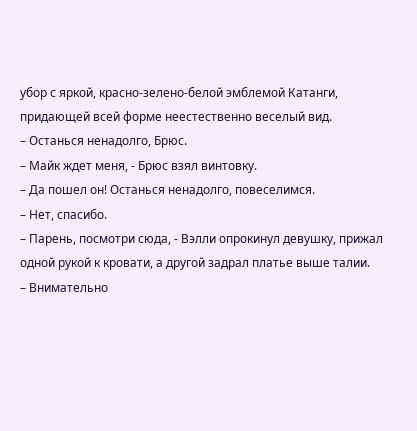убор с яркой, красно-зелено-белой эмблемой Катанги, придающей всей форме неестественно веселый вид.
– Останься ненадолго, Брюс.
– Майк ждет меня, - Брюс взял винтовку.
– Да пошел он! Останься ненадолго, повеселимся.
– Нет, спасибо.
– Парень, посмотри сюда, - Вэлли опрокинул девушку, прижал одной рукой к кровати, а другой задрал платье выше талии.
– Внимательно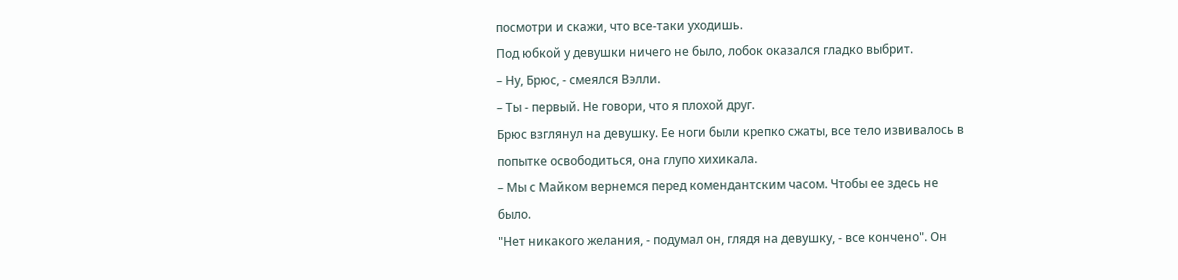посмотри и скажи, что все-таки уходишь.
Под юбкой у девушки ничего не было, лобок оказался гладко выбрит.
– Ну, Брюс, - смеялся Вэлли.
– Ты - первый. Не говори, что я плохой друг.
Брюс взглянул на девушку. Ее ноги были крепко сжаты, все тело извивалось в попытке освободиться, она глупо хихикала.
– Мы с Майком вернемся перед комендантским часом. Чтобы ее здесь не было.
"Нет никакого желания, - подумал он, глядя на девушку, - все кончено". Он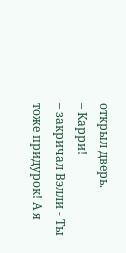открыл дверь.
– Карри!
– закричал Вэлли - Ты тоже придурок! А я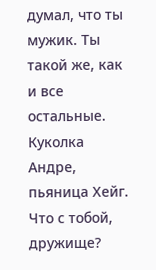думал, что ты мужик. Ты такой же, как и все остальные. Куколка Андре, пьяница Хейг. Что с тобой, дружище?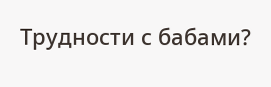Трудности с бабами?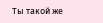Ты такой же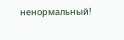ненормальный!